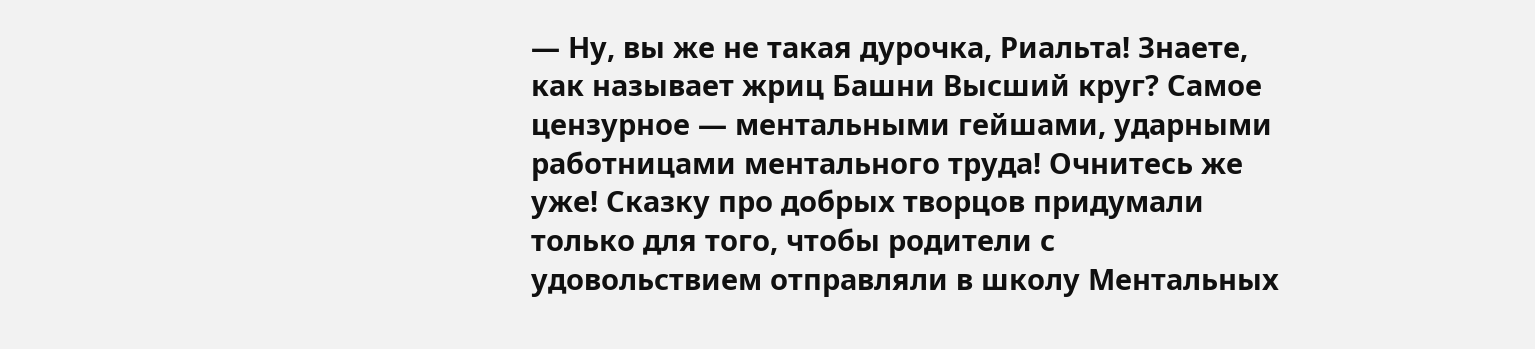— Ну, вы же не такая дурочка, Риальта! Знаете, как называет жриц Башни Высший круг? Самое цензурное — ментальными гейшами, ударными работницами ментального труда! Очнитесь же уже! Сказку про добрых творцов придумали только для того, чтобы родители с удовольствием отправляли в школу Ментальных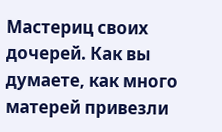Мастериц своих дочерей. Как вы думаете, как много матерей привезли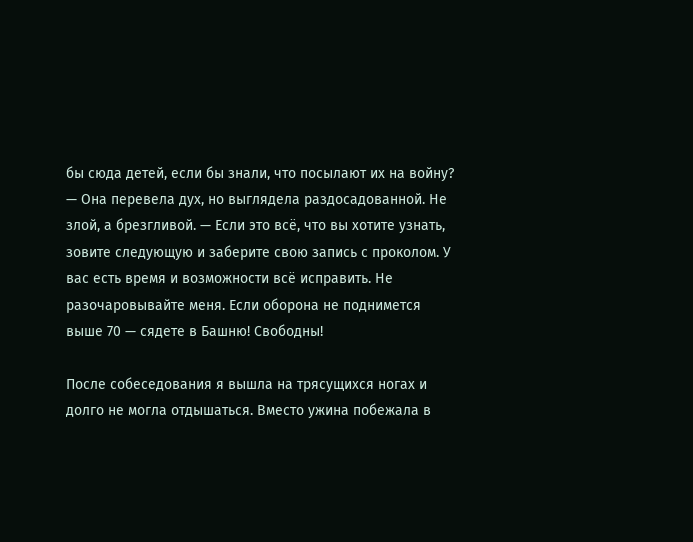бы сюда детей, если бы знали, что посылают их на войну? — Она перевела дух, но выглядела раздосадованной. Не злой, а брезгливой. — Если это всё, что вы хотите узнать, зовите следующую и заберите свою запись с проколом. У вас есть время и возможности всё исправить. Не разочаровывайте меня. Если оборона не поднимется выше 70 — сядете в Башню! Свободны!

После собеседования я вышла на трясущихся ногах и долго не могла отдышаться. Вместо ужина побежала в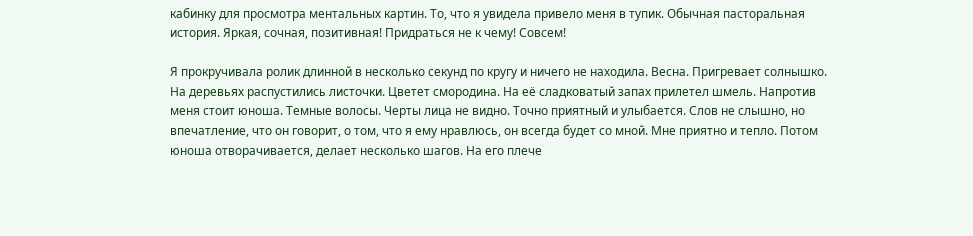кабинку для просмотра ментальных картин. То, что я увидела привело меня в тупик. Обычная пасторальная история. Яркая, сочная, позитивная! Придраться не к чему! Совсем!

Я прокручивала ролик длинной в несколько секунд по кругу и ничего не находила. Весна. Пригревает солнышко. На деревьях распустились листочки. Цветет смородина. На её сладковатый запах прилетел шмель. Напротив меня стоит юноша. Темные волосы. Черты лица не видно. Точно приятный и улыбается. Слов не слышно, но впечатление, что он говорит, о том, что я ему нравлюсь, он всегда будет со мной. Мне приятно и тепло. Потом юноша отворачивается, делает несколько шагов. На его плече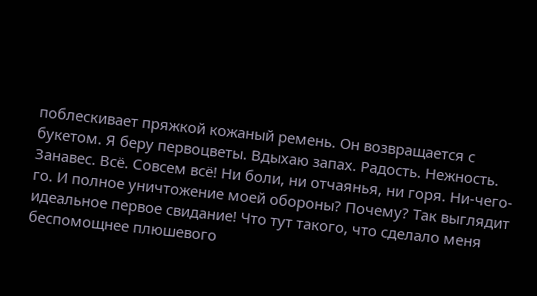поблескивает пряжкой кожаный ремень. Он возвращается с букетом. Я беру первоцветы. Вдыхаю запах. Радость. Нежность. Занавес. Всё. Совсем всё! Ни боли, ни отчаянья, ни горя. Ни-чего-го. И полное уничтожение моей обороны? Почему? Так выглядит идеальное первое свидание! Что тут такого, что сделало меня беспомощнее плюшевого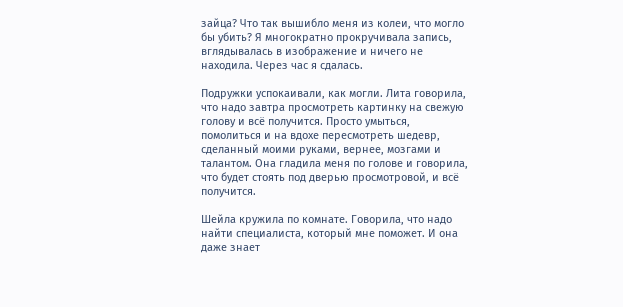зайца? Что так вышибло меня из колеи, что могло бы убить? Я многократно прокручивала запись, вглядывалась в изображение и ничего не находила. Через час я сдалась.

Подружки успокаивали, как могли. Лита говорила, что надо завтра просмотреть картинку на свежую голову и всё получится. Просто умыться, помолиться и на вдохе пересмотреть шедевр, сделанный моими руками, вернее, мозгами и талантом. Она гладила меня по голове и говорила, что будет стоять под дверью просмотровой, и всё получится.

Шейла кружила по комнате. Говорила, что надо найти специалиста, который мне поможет. И она даже знает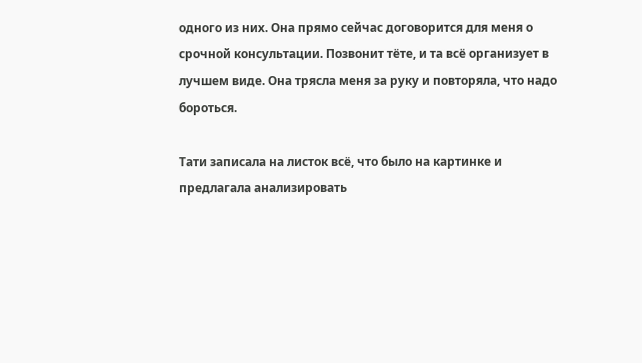одного из них. Она прямо сейчас договорится для меня о срочной консультации. Позвонит тёте, и та всё организует в лучшем виде. Она трясла меня за руку и повторяла, что надо бороться.

Тати записала на листок всё, что было на картинке и предлагала анализировать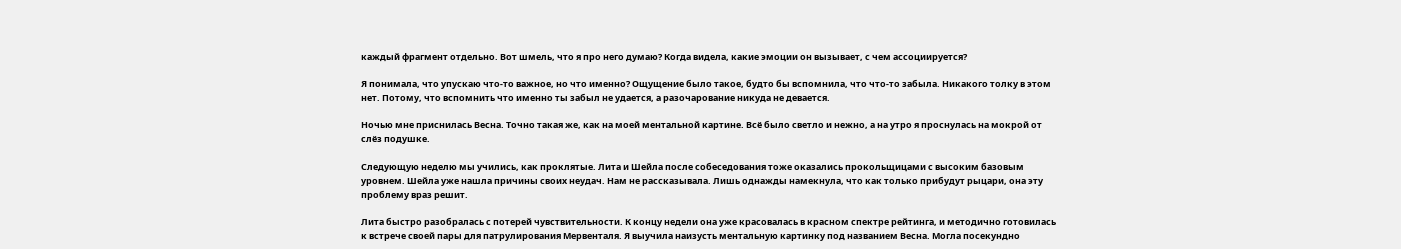каждый фрагмент отдельно. Вот шмель, что я про него думаю? Когда видела, какие эмоции он вызывает, с чем ассоциируется?

Я понимала, что упускаю что-то важное, но что именно? Ощущение было такое, будто бы вспомнила, что что-то забыла. Никакого толку в этом нет. Потому, что вспомнить что именно ты забыл не удается, а разочарование никуда не девается.

Ночью мне приснилась Весна. Точно такая же, как на моей ментальной картине. Всё было светло и нежно, а на утро я проснулась на мокрой от слёз подушке.

Следующую неделю мы учились, как проклятые. Лита и Шейла после собеседования тоже оказались прокольщицами с высоким базовым уровнем. Шейла уже нашла причины своих неудач. Нам не рассказывала. Лишь однажды намекнула, что как только прибудут рыцари, она эту проблему враз решит.

Лита быстро разобралась с потерей чувствительности. К концу недели она уже красовалась в красном спектре рейтинга, и методично готовилась к встрече своей пары для патрулирования Мервенталя. Я выучила наизусть ментальную картинку под названием Весна. Могла посекундно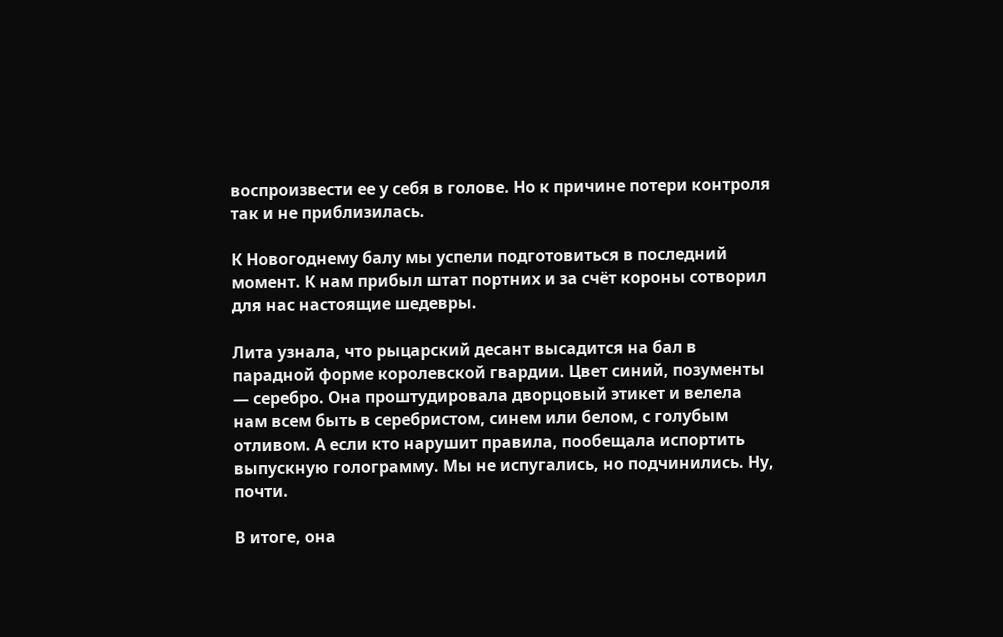воспроизвести ее у себя в голове. Но к причине потери контроля так и не приблизилась.

К Новогоднему балу мы успели подготовиться в последний момент. К нам прибыл штат портних и за счёт короны сотворил для нас настоящие шедевры.

Лита узнала, что рыцарский десант высадится на бал в парадной форме королевской гвардии. Цвет синий, позументы — серебро. Она проштудировала дворцовый этикет и велела нам всем быть в серебристом, синем или белом, с голубым отливом. А если кто нарушит правила, пообещала испортить выпускную голограмму. Мы не испугались, но подчинились. Ну, почти.

В итоге, она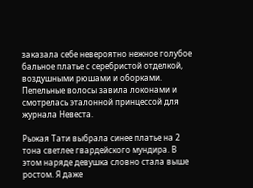заказала себе невероятно нежное голубое бальное платье с серебристой отделкой, воздушными рюшами и оборками. Пепельные волосы завила локонами и смотрелась эталонной принцессой для журнала Невеста.

Рыжая Тати выбрала синее платье на 2 тона светлее гвардейского мундира. В этом наряде девушка словно стала выше ростом. Я даже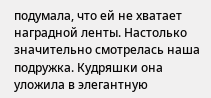подумала, что ей не хватает наградной ленты. Настолько значительно смотрелась наша подружка. Кудряшки она уложила в элегантную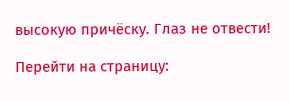высокую причёску. Глаз не отвести!

Перейти на страницу: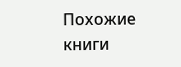Похожие книги